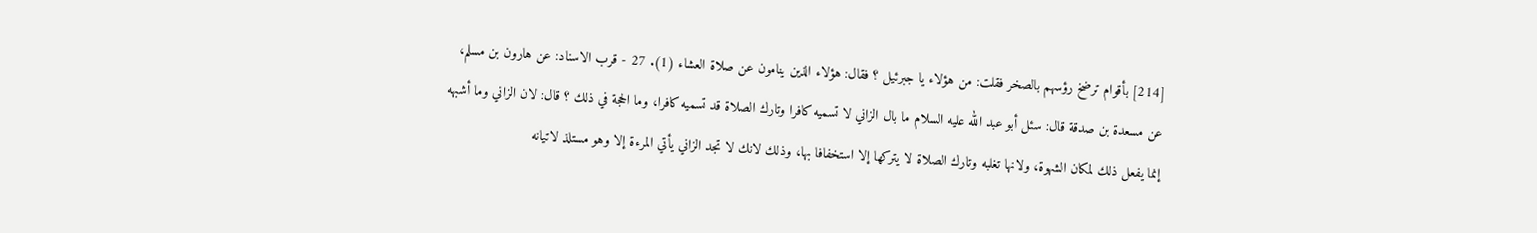[214] بأقوام ترضخ رؤسهم بالصخر فقلت: من هؤلاء يا جبرئيل ؟ فقال: هؤلاء الذين ينامون عن صلاة العشاء (1). 27 - قرب الاسناد: عن هارون بن مسلم، عن مسعدة بن صدقة قال: سئل أبو عبد الله عليه السلام ما بال الزاني لا تسميه كافرا وتارك الصلاة قد تسميه كافرا، وما الحجة في ذلك ؟ قال: لان الزاني وما أشبهه إنما يفعل ذلك لمكان الشهوة، ولانها تغلبه وتارك الصلاة لا يتركها إلا استخفافا بها، وذلك لانك لا تجد الزاني يأتي المرءة إلا وهو مستلذ لاتيانه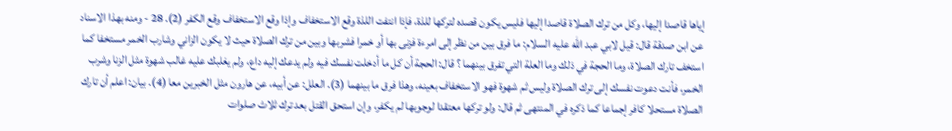إياها قاصدا إليها، وكل من ترك الصلاة قاصدا إليها فليس يكون قصده لتركها للذة، فإذا انتفت اللذة وقع الاستخفاف وإذا وقع الاستخفاف وقع الكفر (2). 28 - ومنه بهذا الاسناد عن ابن صدقة قال: قيل لابي عبد الله عليه السلام: ما فرق بين من نظر إلى امرءة فزنى بها أو خمرا فشربها وبين من ترك الصلاة حيث لا يكون الزاني وشارب الخمر مستخفا كما استخف تارك الصلاة، وما الحجة في ذلك وما العلة التي تفرق بينهما ؟ قال: الحجة أن كل ما أدخلت نفسك فيه ولم يدعك إليه داع، ولم يغلبك عليه غالب شهوة مثل الزنا وشرب الخمر، فأنت دعوت نفسك إلى ترك الصلاة وليس ثم شهوة فهو الاستخفاف بعينه، وهذا فرق ما بينهما (3). العلل: عن أبيه، عن هارون مثل الخبرين معا (4). بيان: اعلم أن تارك الصلاة مستحلا كافر إجماعا كما ذكره في المنتهى ثم قال: ولو تركها معتقدا لوجوبها لم يكفر، وإن استحق القتل بعد ترك ثلاث صلوات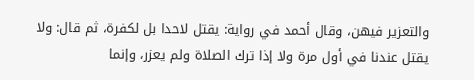والتعزير فيهن، وقال أحمد في رواية: يقتل لاحدا بل لكفرة، ثم قال: ولا يقتل عندنا في أول مرة ولا إذا ترك الصلاة ولم يعزر، وإنما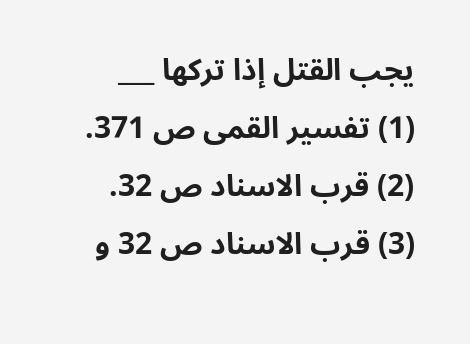يجب القتل إذا تركها ___ (1) تفسير القمى ص 371. (2) قرب الاسناد ص 32. (3) قرب الاسناد ص 32 و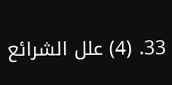33. (4) علل الشرائع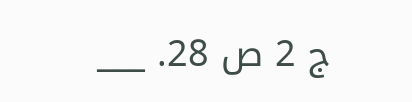ج 2 ص 28. ___